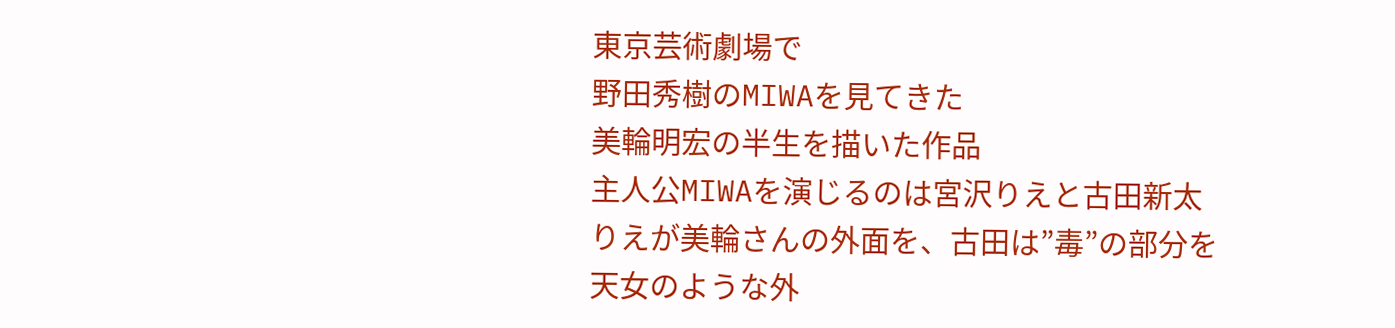東京芸術劇場で
野田秀樹のMIWAを見てきた
美輪明宏の半生を描いた作品
主人公MIWAを演じるのは宮沢りえと古田新太
りえが美輪さんの外面を、古田は”毒”の部分を
天女のような外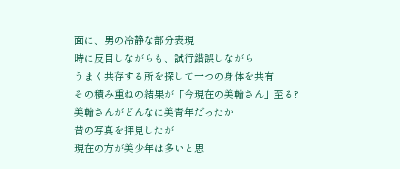面に、男の冷静な部分表現
時に反目しながらも、試行錯誤しながら
うまく共存する所を探して一つの身体を共有
その積み重ねの結果が「今現在の美輪さん」至る?
美輪さんがどんなに美青年だったか
昔の写真を拝見したが
現在の方が美少年は多いと思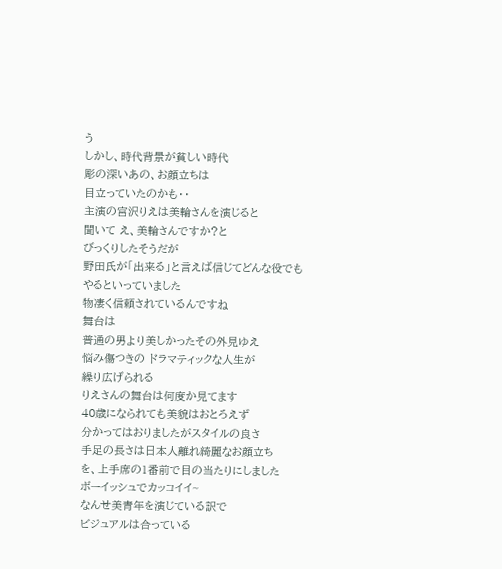う
しかし、時代背景が貧しい時代
彫の深いあの、お顔立ちは
目立っていたのかも・・
主演の宮沢りえは美輪さんを演じると
聞いて え、美輪さんですか?と
びっくりしたそうだが
野田氏が「出来る」と言えば信じてどんな役でも
やるといっていました
物凄く信頼されているんですね
舞台は
普通の男より美しかったその外見ゆえ
悩み傷つきの ドラマティックな人生が
繰り広げられる
りえさんの舞台は何度か見てます
40歳になられても美貌はおとろえず
分かってはおりましたがスタイルの良さ
手足の長さは日本人離れ綺麗なお顔立ち
を、上手席の1番前で目の当たりにしました
ボーイッシュでカッコイイ~
なんせ美青年を演じている訳で
ビジュアルは合っている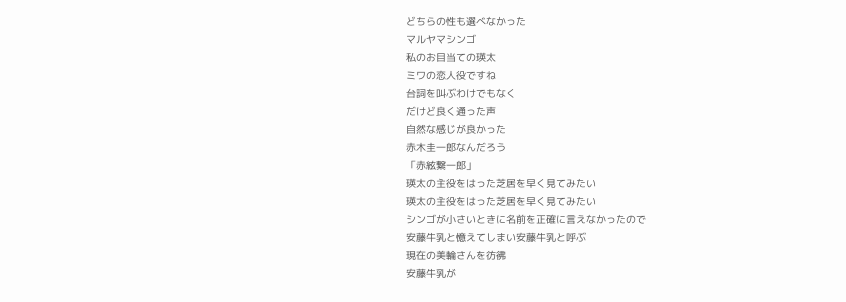どちらの性も選べなかった
マルヤマシンゴ
私のお目当ての瑛太
ミワの恋人役ですね
台詞を叫ぶわけでもなく
だけど良く通った声
自然な感じが良かった
赤木圭一郎なんだろう
「赤絃繋一郎」
瑛太の主役をはった芝居を早く見てみたい
瑛太の主役をはった芝居を早く見てみたい
シンゴが小さいときに名前を正確に言えなかったので
安藤牛乳と憶えてしまい安藤牛乳と呼ぶ
現在の美輪さんを彷彿
安藤牛乳が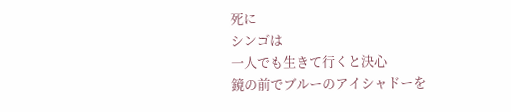死に
シンゴは
一人でも生きて行くと決心
鏡の前でブルーのアイシャドーを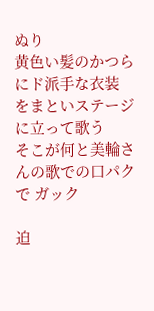ぬり
黄色い髪のかつらにド派手な衣装
をまといステージに立って歌う
そこが何と美輪さんの歌での口パク
で ガック

迫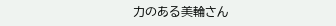力のある美輪さん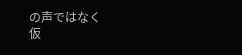の声ではなく
仮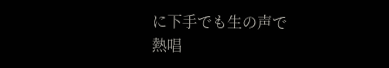に下手でも生の声で
熱唱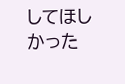してほしかった